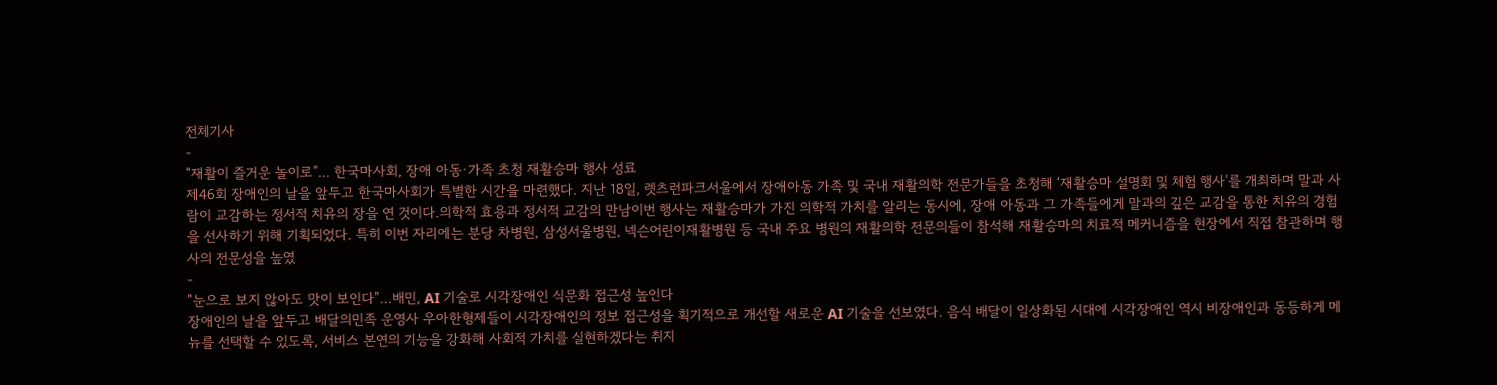전체기사
-
“재활이 즐거운 놀이로”... 한국마사회, 장애 아동·가족 초청 재활승마 행사 성료
제46회 장애인의 날을 앞두고 한국마사회가 특별한 시간을 마련했다. 지난 18일, 렛츠런파크서울에서 장애아동 가족 및 국내 재활의학 전문가들을 초청해 ‘재활승마 설명회 및 체험 행사’를 개최하며 말과 사람이 교감하는 정서적 치유의 장을 연 것이다.의학적 효용과 정서적 교감의 만남이번 행사는 재활승마가 가진 의학적 가치를 알리는 동시에, 장애 아동과 그 가족들에게 말과의 깊은 교감을 통한 치유의 경험을 선사하기 위해 기획되었다. 특히 이번 자리에는 분당 차병원, 삼성서울병원, 넥슨어린이재활병원 등 국내 주요 병원의 재활의학 전문의들이 참석해 재활승마의 치료적 메커니즘을 현장에서 직접 참관하며 행사의 전문성을 높였
-
"눈으로 보지 않아도 맛이 보인다"…배민, AI 기술로 시각장애인 식문화 접근성 높인다
장애인의 날을 앞두고 배달의민족 운영사 우아한형제들이 시각장애인의 정보 접근성을 획기적으로 개선할 새로운 AI 기술을 선보였다. 음식 배달이 일상화된 시대에 시각장애인 역시 비장애인과 동등하게 메뉴를 선택할 수 있도록, 서비스 본연의 기능을 강화해 사회적 가치를 실현하겠다는 취지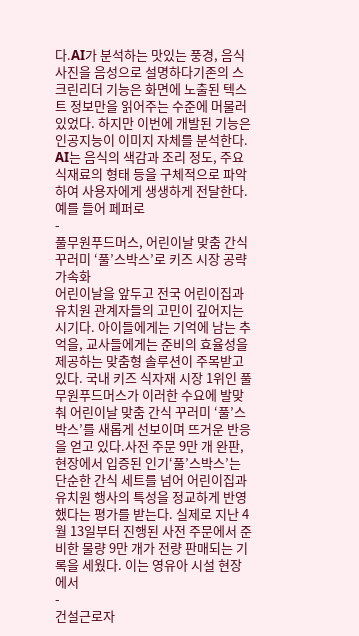다.AI가 분석하는 맛있는 풍경, 음식 사진을 음성으로 설명하다기존의 스크린리더 기능은 화면에 노출된 텍스트 정보만을 읽어주는 수준에 머물러 있었다. 하지만 이번에 개발된 기능은 인공지능이 이미지 자체를 분석한다. AI는 음식의 색감과 조리 정도, 주요 식재료의 형태 등을 구체적으로 파악하여 사용자에게 생생하게 전달한다.예를 들어 페퍼로
-
풀무원푸드머스, 어린이날 맞춤 간식 꾸러미 ‘풀’스박스’로 키즈 시장 공략 가속화
어린이날을 앞두고 전국 어린이집과 유치원 관계자들의 고민이 깊어지는 시기다. 아이들에게는 기억에 남는 추억을, 교사들에게는 준비의 효율성을 제공하는 맞춤형 솔루션이 주목받고 있다. 국내 키즈 식자재 시장 1위인 풀무원푸드머스가 이러한 수요에 발맞춰 어린이날 맞춤 간식 꾸러미 ‘풀’스박스’를 새롭게 선보이며 뜨거운 반응을 얻고 있다.사전 주문 9만 개 완판, 현장에서 입증된 인기‘풀’스박스’는 단순한 간식 세트를 넘어 어린이집과 유치원 행사의 특성을 정교하게 반영했다는 평가를 받는다. 실제로 지난 4월 13일부터 진행된 사전 주문에서 준비한 물량 9만 개가 전량 판매되는 기록을 세웠다. 이는 영유아 시설 현장에서
-
건설근로자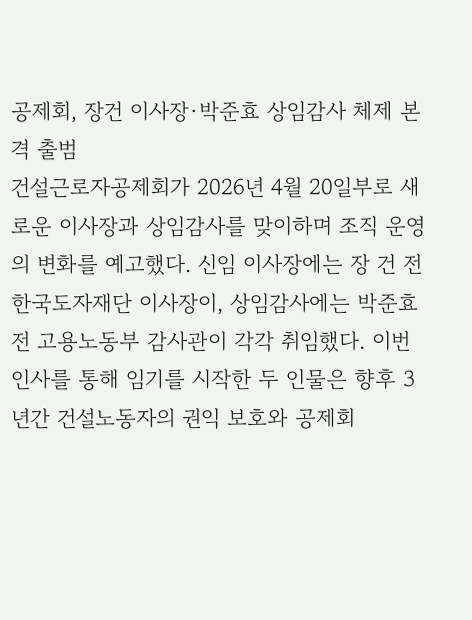공제회, 장건 이사장·박준효 상임감사 체제 본격 출범
건설근로자공제회가 2026년 4월 20일부로 새로운 이사장과 상임감사를 맞이하며 조직 운영의 변화를 예고했다. 신임 이사장에는 장 건 전 한국도자재단 이사장이, 상임감사에는 박준효 전 고용노동부 감사관이 각각 취임했다. 이번 인사를 통해 임기를 시작한 두 인물은 향후 3년간 건설노동자의 권익 보호와 공제회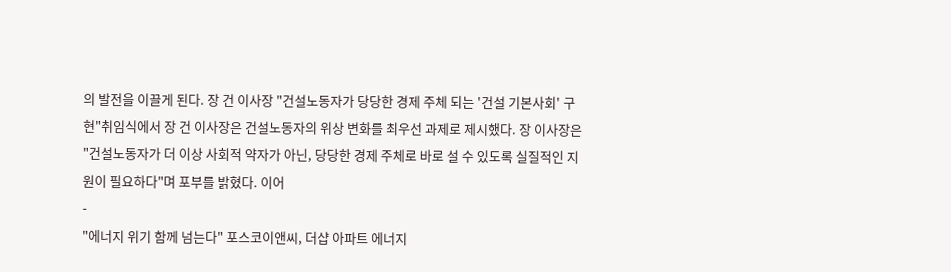의 발전을 이끌게 된다. 장 건 이사장 "건설노동자가 당당한 경제 주체 되는 '건설 기본사회' 구현"취임식에서 장 건 이사장은 건설노동자의 위상 변화를 최우선 과제로 제시했다. 장 이사장은 "건설노동자가 더 이상 사회적 약자가 아닌, 당당한 경제 주체로 바로 설 수 있도록 실질적인 지원이 필요하다"며 포부를 밝혔다. 이어
-
"에너지 위기 함께 넘는다" 포스코이앤씨, 더샵 아파트 에너지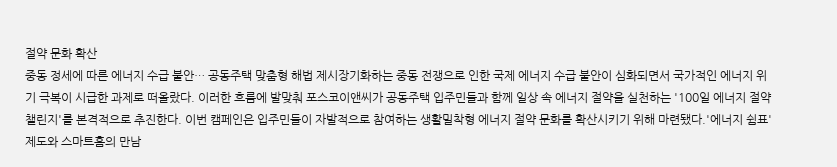절약 문화 확산
중동 정세에 따른 에너지 수급 불안… 공동주택 맞춤형 해법 제시장기화하는 중동 전쟁으로 인한 국제 에너지 수급 불안이 심화되면서 국가적인 에너지 위기 극복이 시급한 과제로 떠올랐다. 이러한 흐름에 발맞춰 포스코이앤씨가 공동주택 입주민들과 함께 일상 속 에너지 절약을 실천하는 '100일 에너지 절약 챌린지'를 본격적으로 추진한다. 이번 캠페인은 입주민들이 자발적으로 참여하는 생활밀착형 에너지 절약 문화를 확산시키기 위해 마련됐다.'에너지 쉼표' 제도와 스마트홈의 만남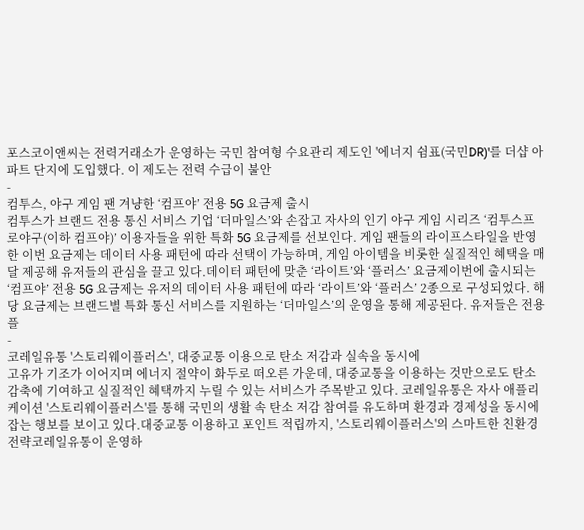포스코이앤씨는 전력거래소가 운영하는 국민 참여형 수요관리 제도인 '에너지 쉼표(국민DR)'를 더샵 아파트 단지에 도입했다. 이 제도는 전력 수급이 불안
-
컴투스, 야구 게임 팬 겨냥한 ‘컴프야’ 전용 5G 요금제 출시
컴투스가 브랜드 전용 통신 서비스 기업 ‘더마일스’와 손잡고 자사의 인기 야구 게임 시리즈 ‘컴투스프로야구(이하 컴프야)’ 이용자들을 위한 특화 5G 요금제를 선보인다. 게임 팬들의 라이프스타일을 반영한 이번 요금제는 데이터 사용 패턴에 따라 선택이 가능하며, 게임 아이템을 비롯한 실질적인 혜택을 매달 제공해 유저들의 관심을 끌고 있다.데이터 패턴에 맞춘 ‘라이트’와 ‘플러스’ 요금제이번에 출시되는 ‘컴프야’ 전용 5G 요금제는 유저의 데이터 사용 패턴에 따라 ‘라이트’와 ‘플러스’ 2종으로 구성되었다. 해당 요금제는 브랜드별 특화 통신 서비스를 지원하는 ‘더마일스’의 운영을 통해 제공된다. 유저들은 전용 플
-
코레일유통 '스토리웨이플러스', 대중교통 이용으로 탄소 저감과 실속을 동시에
고유가 기조가 이어지며 에너지 절약이 화두로 떠오른 가운데, 대중교통을 이용하는 것만으로도 탄소 감축에 기여하고 실질적인 혜택까지 누릴 수 있는 서비스가 주목받고 있다. 코레일유통은 자사 애플리케이션 '스토리웨이플러스'를 통해 국민의 생활 속 탄소 저감 참여를 유도하며 환경과 경제성을 동시에 잡는 행보를 보이고 있다.대중교통 이용하고 포인트 적립까지, '스토리웨이플러스'의 스마트한 친환경 전략코레일유통이 운영하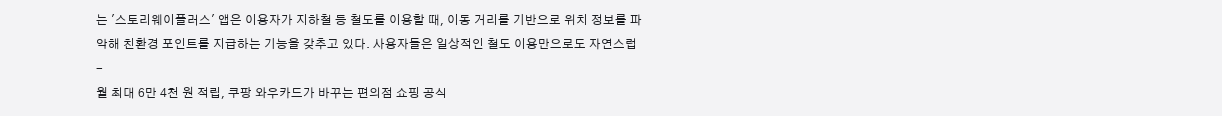는 '스토리웨이플러스' 앱은 이용자가 지하철 등 철도를 이용할 때, 이동 거리를 기반으로 위치 정보를 파악해 친환경 포인트를 지급하는 기능을 갖추고 있다. 사용자들은 일상적인 철도 이용만으로도 자연스럽
-
월 최대 6만 4천 원 적립, 쿠팡 와우카드가 바꾸는 편의점 쇼핑 공식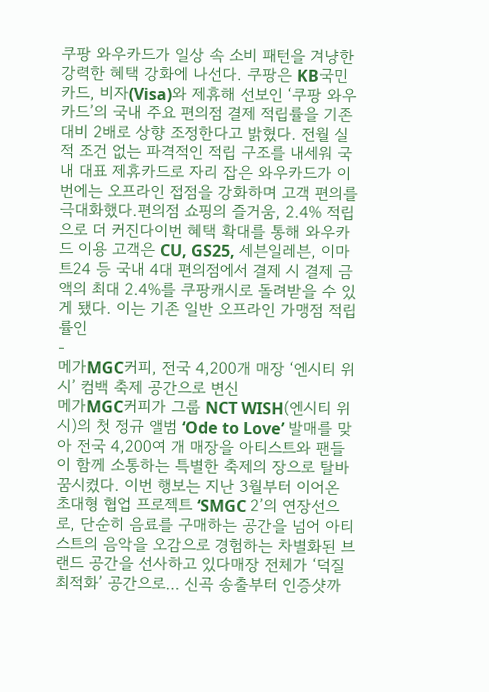쿠팡 와우카드가 일상 속 소비 패턴을 겨냥한 강력한 혜택 강화에 나선다. 쿠팡은 KB국민카드, 비자(Visa)와 제휴해 선보인 ‘쿠팡 와우카드’의 국내 주요 편의점 결제 적립률을 기존 대비 2배로 상향 조정한다고 밝혔다. 전월 실적 조건 없는 파격적인 적립 구조를 내세워 국내 대표 제휴카드로 자리 잡은 와우카드가 이번에는 오프라인 접점을 강화하며 고객 편의를 극대화했다.편의점 쇼핑의 즐거움, 2.4% 적립으로 더 커진다이번 혜택 확대를 통해 와우카드 이용 고객은 CU, GS25, 세븐일레븐, 이마트24 등 국내 4대 편의점에서 결제 시 결제 금액의 최대 2.4%를 쿠팡캐시로 돌려받을 수 있게 됐다. 이는 기존 일반 오프라인 가맹점 적립률인
-
메가MGC커피, 전국 4,200개 매장 ‘엔시티 위시’ 컴백 축제 공간으로 변신
메가MGC커피가 그룹 NCT WISH(엔시티 위시)의 첫 정규 앨범 ‘Ode to Love’ 발매를 맞아 전국 4,200여 개 매장을 아티스트와 팬들이 함께 소통하는 특별한 축제의 장으로 탈바꿈시켰다. 이번 행보는 지난 3월부터 이어온 초대형 협업 프로젝트 ‘SMGC 2’의 연장선으로, 단순히 음료를 구매하는 공간을 넘어 아티스트의 음악을 오감으로 경험하는 차별화된 브랜드 공간을 선사하고 있다매장 전체가 ‘덕질 최적화’ 공간으로… 신곡 송출부터 인증샷까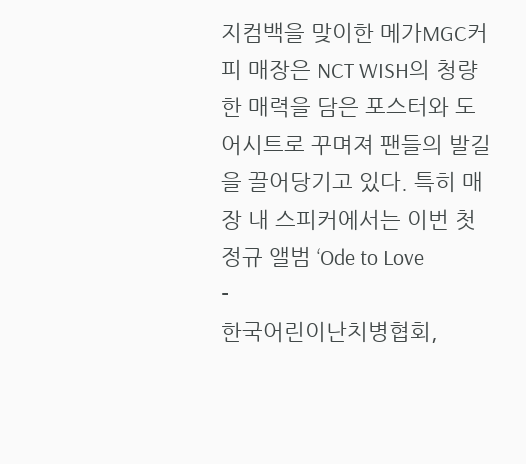지컴백을 맞이한 메가MGC커피 매장은 NCT WISH의 청량한 매력을 담은 포스터와 도어시트로 꾸며져 팬들의 발길을 끌어당기고 있다. 특히 매장 내 스피커에서는 이번 첫 정규 앨범 ‘Ode to Love
-
한국어린이난치병협회,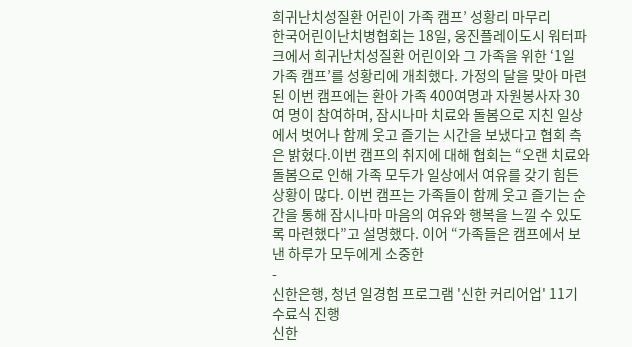희귀난치성질환 어린이 가족 캠프’ 성황리 마무리
한국어린이난치병협회는 18일, 웅진플레이도시 워터파크에서 희귀난치성질환 어린이와 그 가족을 위한 ‘1일 가족 캠프’를 성황리에 개최했다. 가정의 달을 맞아 마련된 이번 캠프에는 환아 가족 400여명과 자원봉사자 30여 명이 참여하며, 잠시나마 치료와 돌봄으로 지친 일상에서 벗어나 함께 웃고 즐기는 시간을 보냈다고 협회 측은 밝혔다.이번 캠프의 취지에 대해 협회는 “오랜 치료와 돌봄으로 인해 가족 모두가 일상에서 여유를 갖기 힘든 상황이 많다. 이번 캠프는 가족들이 함께 웃고 즐기는 순간을 통해 잠시나마 마음의 여유와 행복을 느낄 수 있도록 마련했다”고 설명했다. 이어 “가족들은 캠프에서 보낸 하루가 모두에게 소중한
-
신한은행, 청년 일경험 프로그램 '신한 커리어업' 11기 수료식 진행
신한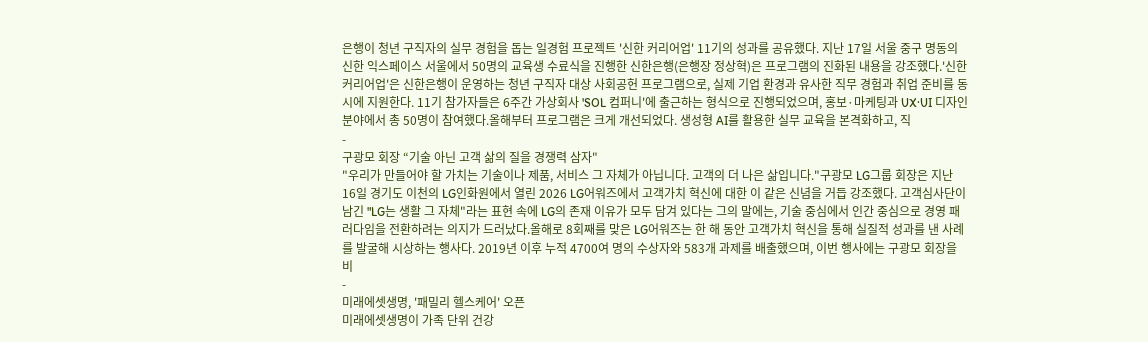은행이 청년 구직자의 실무 경험을 돕는 일경험 프로젝트 '신한 커리어업' 11기의 성과를 공유했다. 지난 17일 서울 중구 명동의 신한 익스페이스 서울에서 50명의 교육생 수료식을 진행한 신한은행(은행장 정상혁)은 프로그램의 진화된 내용을 강조했다.'신한 커리어업'은 신한은행이 운영하는 청년 구직자 대상 사회공헌 프로그램으로, 실제 기업 환경과 유사한 직무 경험과 취업 준비를 동시에 지원한다. 11기 참가자들은 6주간 가상회사 'SOL 컴퍼니'에 출근하는 형식으로 진행되었으며, 홍보·마케팅과 UX·UI 디자인 분야에서 총 50명이 참여했다.올해부터 프로그램은 크게 개선되었다. 생성형 AI를 활용한 실무 교육을 본격화하고, 직
-
구광모 회장 “기술 아닌 고객 삶의 질을 경쟁력 삼자"
"우리가 만들어야 할 가치는 기술이나 제품, 서비스 그 자체가 아닙니다. 고객의 더 나은 삶입니다."구광모 LG그룹 회장은 지난 16일 경기도 이천의 LG인화원에서 열린 2026 LG어워즈에서 고객가치 혁신에 대한 이 같은 신념을 거듭 강조했다. 고객심사단이 남긴 "LG는 생활 그 자체"라는 표현 속에 LG의 존재 이유가 모두 담겨 있다는 그의 말에는, 기술 중심에서 인간 중심으로 경영 패러다임을 전환하려는 의지가 드러났다.올해로 8회째를 맞은 LG어워즈는 한 해 동안 고객가치 혁신을 통해 실질적 성과를 낸 사례를 발굴해 시상하는 행사다. 2019년 이후 누적 4700여 명의 수상자와 583개 과제를 배출했으며, 이번 행사에는 구광모 회장을 비
-
미래에셋생명, '패밀리 헬스케어' 오픈
미래에셋생명이 가족 단위 건강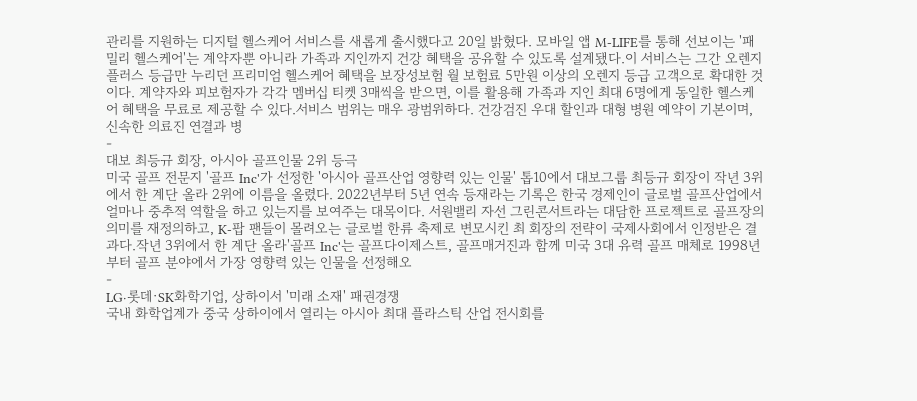관리를 지원하는 디지털 헬스케어 서비스를 새롭게 출시했다고 20일 밝혔다. 모바일 앱 M-LIFE를 통해 선보이는 '패밀리 헬스케어'는 계약자뿐 아니라 가족과 지인까지 건강 혜택을 공유할 수 있도록 설계됐다.이 서비스는 그간 오렌지플러스 등급만 누리던 프리미엄 헬스케어 혜택을 보장성보험 월 보험료 5만원 이상의 오렌지 등급 고객으로 확대한 것이다. 계약자와 피보험자가 각각 멤버십 티켓 3매씩을 받으면, 이를 활용해 가족과 지인 최대 6명에게 동일한 헬스케어 혜택을 무료로 제공할 수 있다.서비스 범위는 매우 광범위하다. 건강검진 우대 할인과 대형 병원 예약이 기본이며, 신속한 의료진 연결과 병
-
대보 최등규 회장, 아시아 골프인물 2위 등극
미국 골프 전문지 '골프 Inc'가 선정한 '아시아 골프산업 영향력 있는 인물' 톱10에서 대보그룹 최등규 회장이 작년 3위에서 한 계단 올라 2위에 이름을 올렸다. 2022년부터 5년 연속 등재라는 기록은 한국 경제인이 글로벌 골프산업에서 얼마나 중추적 역할을 하고 있는지를 보여주는 대목이다. 서원밸리 자선 그린콘서트라는 대담한 프로젝트로 골프장의 의미를 재정의하고, K-팝 팬들이 몰려오는 글로벌 한류 축제로 변모시킨 최 회장의 전략이 국제사회에서 인정받은 결과다.작년 3위에서 한 계단 올라'골프 Inc'는 골프다이제스트, 골프매거진과 함께 미국 3대 유력 골프 매체로 1998년부터 골프 분야에서 가장 영향력 있는 인물을 선정해오
-
LG·롯데·SK화학기업, 상하이서 '미래 소재' 패권경쟁
국내 화학업계가 중국 상하이에서 열리는 아시아 최대 플라스틱 산업 전시회를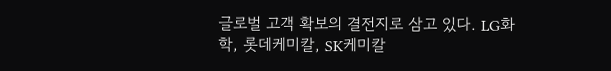글로벌 고객 확보의 결전지로 삼고 있다. LG화학, 롯데케미칼, SK케미칼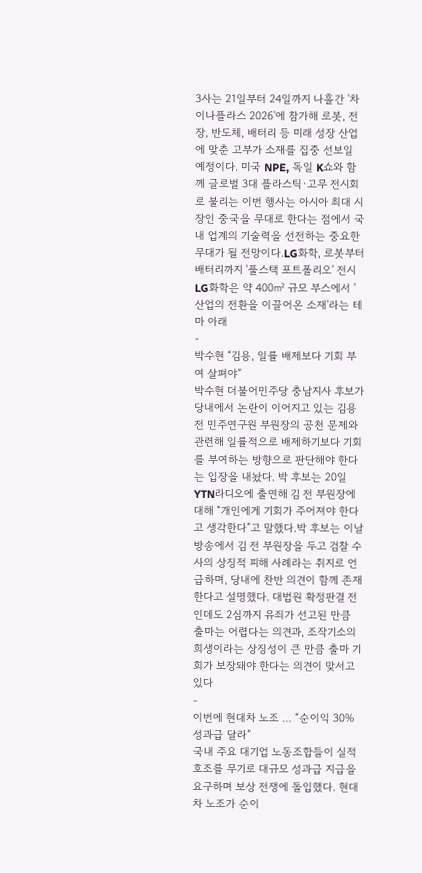3사는 21일부터 24일까지 나흘간 '차이나플라스 2026'에 참가해 로봇, 전장, 반도체, 배터리 등 미래 성장 산업에 맞춘 고부가 소재를 집중 선보일 예정이다. 미국 NPE, 독일 K쇼와 함께 글로벌 3대 플라스틱·고무 전시회로 불리는 이번 행사는 아시아 최대 시장인 중국을 무대로 한다는 점에서 국내 업계의 기술력을 선전하는 중요한 무대가 될 전망이다.LG화학, 로봇부터 배터리까지 '풀스택 포트폴리오' 전시LG화학은 약 400㎡ 규모 부스에서 '산업의 전환을 이끌어온 소재'라는 테마 아래
-
박수현 “김용, 일률 배제보다 기회 부여 살펴야”
박수현 더불어민주당 충남지사 후보가 당내에서 논란이 이어지고 있는 김용 전 민주연구원 부원장의 공천 문제와 관련해 일률적으로 배제하기보다 기회를 부여하는 방향으로 판단해야 한다는 입장을 내놨다. 박 후보는 20일 YTN라디오에 출연해 김 전 부원장에 대해 “개인에게 기회가 주어져야 한다고 생각한다”고 말했다.박 후보는 이날 방송에서 김 전 부원장을 두고 검찰 수사의 상징적 피해 사례라는 취지로 언급하며, 당내에 찬반 의견이 함께 존재한다고 설명했다. 대법원 확정판결 전인데도 2심까지 유죄가 선고된 만큼 출마는 어렵다는 의견과, 조작기소의 희생이라는 상징성이 큰 만큼 출마 기회가 보장돼야 한다는 의견이 맞서고 있다
-
이번에 현대차 노조 … “순이익 30% 성과급 달라”
국내 주요 대기업 노동조합들이 실적 호조를 무기로 대규모 성과급 지급을 요구하며 보상 전쟁에 돌입했다. 현대차 노조가 순이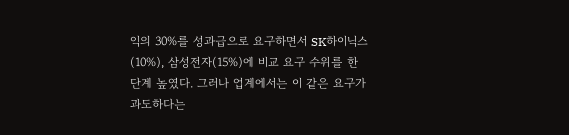익의 30%를 성과급으로 요구하면서 SK하이닉스(10%), 삼성전자(15%)에 비교 요구 수위를 한 단계 높였다. 그러나 업계에서는 이 같은 요구가 과도하다는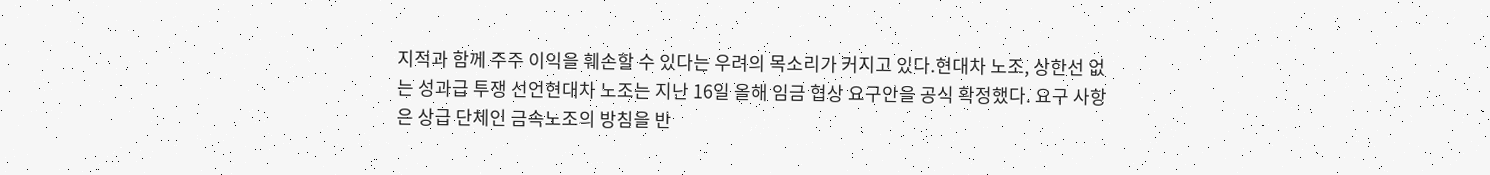지적과 함께 주주 이익을 훼손할 수 있다는 우려의 목소리가 커지고 있다.현대차 노조, 상한선 없는 성과급 투쟁 선언현대차 노조는 지난 16일 올해 임금 협상 요구안을 공식 확정했다. 요구 사항은 상급 단체인 금속노조의 방침을 반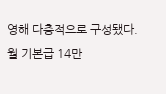영해 다층적으로 구성됐다. 월 기본급 14만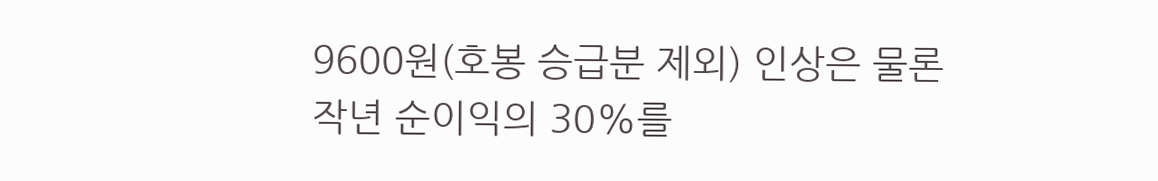9600원(호봉 승급분 제외) 인상은 물론 작년 순이익의 30%를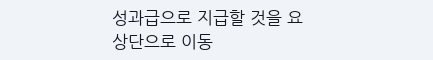성과급으로 지급할 것을 요
상단으로 이동